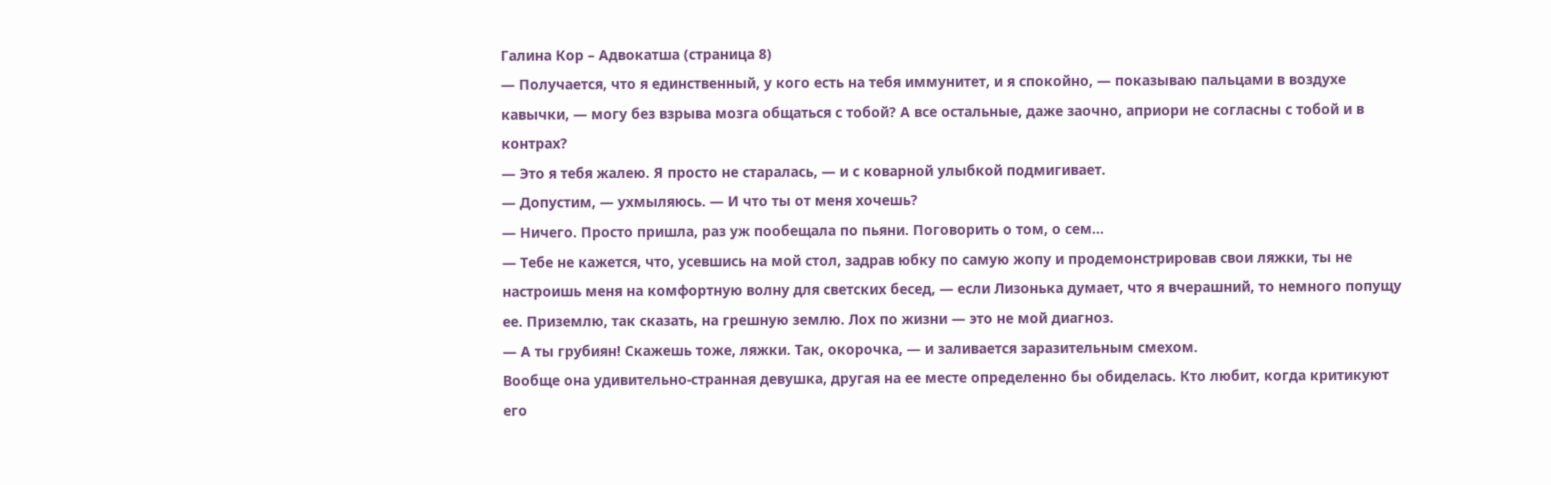Галина Кор – Адвокатша (страница 8)
— Получается, что я единственный, у кого есть на тебя иммунитет, и я спокойно, — показываю пальцами в воздухе кавычки, — могу без взрыва мозга общаться с тобой? А все остальные, даже заочно, априори не согласны с тобой и в контрах?
— Это я тебя жалею. Я просто не старалась, — и с коварной улыбкой подмигивает.
— Допустим, — ухмыляюсь. — И что ты от меня хочешь?
— Ничего. Просто пришла, раз уж пообещала по пьяни. Поговорить о том, о сем…
— Тебе не кажется, что, усевшись на мой стол, задрав юбку по самую жопу и продемонстрировав свои ляжки, ты не настроишь меня на комфортную волну для светских бесед, — если Лизонька думает, что я вчерашний, то немного попущу ее. Приземлю, так сказать, на грешную землю. Лох по жизни — это не мой диагноз.
— А ты грубиян! Скажешь тоже, ляжки. Так, окорочка, — и заливается заразительным смехом.
Вообще она удивительно-странная девушка, другая на ее месте определенно бы обиделась. Кто любит, когда критикуют его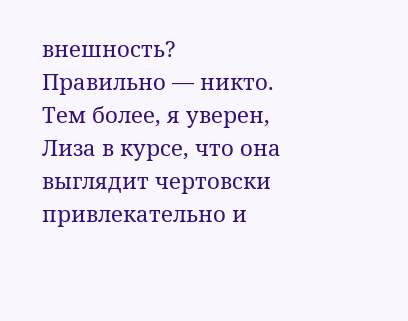внешность? Правильно — никто. Тем более, я уверен, Лиза в курсе, что она выглядит чертовски привлекательно и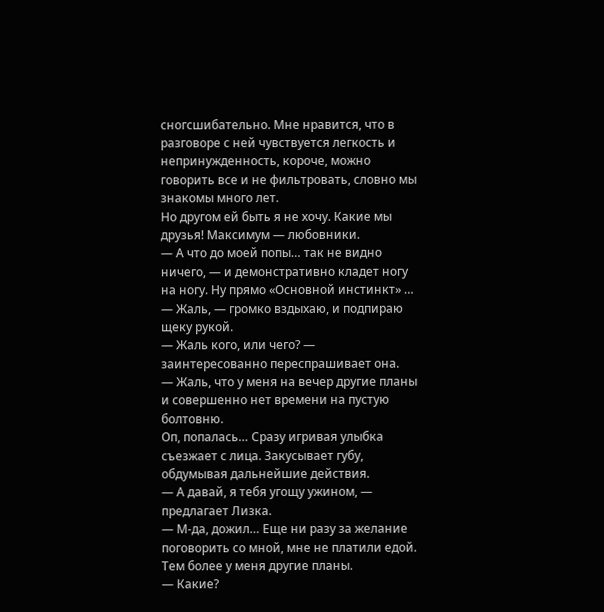сногсшибательно. Мне нравится, что в разговоре с ней чувствуется легкость и непринужденность, короче, можно говорить все и не фильтровать, словно мы знакомы много лет.
Но другом ей быть я не хочу. Какие мы друзья! Максимум — любовники.
— А что до моей попы… так не видно ничего, — и демонстративно кладет ногу на ногу. Ну прямо «Основной инстинкт» …
— Жаль, — громко вздыхаю, и подпираю щеку рукой.
— Жаль кого, или чего? — заинтересованно переспрашивает она.
— Жаль, что у меня на вечер другие планы и совершенно нет времени на пустую болтовню.
Оп, попалась… Сразу игривая улыбка съезжает с лица. Закусывает губу, обдумывая дальнейшие действия.
— А давай, я тебя угощу ужином, — предлагает Лизка.
— М-да, дожил… Еще ни разу за желание поговорить со мной, мне не платили едой. Тем более у меня другие планы.
— Какие?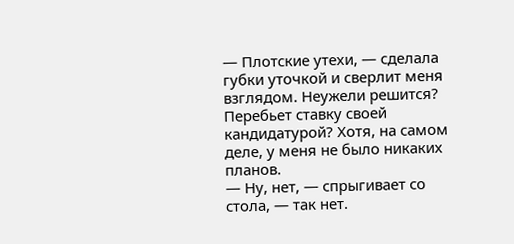— Плотские утехи, — сделала губки уточкой и сверлит меня взглядом. Неужели решится? Перебьет ставку своей кандидатурой? Хотя, на самом деле, у меня не было никаких планов.
— Ну, нет, — спрыгивает со стола, — так нет.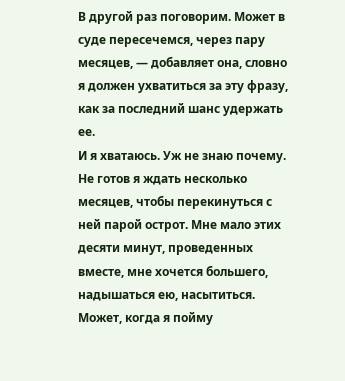В другой раз поговорим. Может в суде пересечемся, через пару месяцев, — добавляет она, словно я должен ухватиться за эту фразу, как за последний шанс удержать ее.
И я хватаюсь. Уж не знаю почему. Не готов я ждать несколько месяцев, чтобы перекинуться с ней парой острот. Мне мало этих десяти минут, проведенных вместе, мне хочется большего, надышаться ею, насытиться.
Может, когда я пойму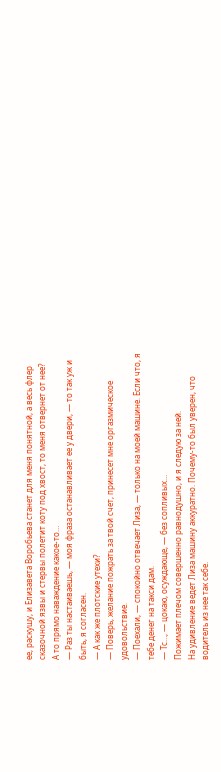ее, раскушу, и Елизавета Воробьева станет для меня понятной, а весь флер сказочной язвы и стервы полетит коту под хвост, то меня отвернет от нее?
А то прямо наваждение какое-то…
— Раз ты настаиваешь, — моя фраза останавливает ее у двери, — то так уж и быть, я согласен.
— А как же плотские утехи?
— Поверь, желание пожрать за твой счет, принесет мне оргазмическое удовольствие.
— Поехали, — спокойно отвечает Лиза, — только на моей машине. Если что, я тебе денег на такси дам.
— Тс…, — цокаю, осуждающе, — без сопливых…
Пожимает плечом совершенно равнодушно, и я следую за ней.
На удивление ведет Лиза машину аккуратно. Почему-то был уверен, что водитель из нее так себе.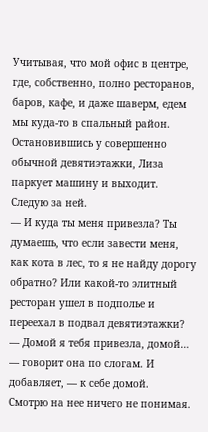Учитывая, что мой офис в центре, где, собственно, полно ресторанов, баров, кафе, и даже шаверм, едем мы куда-то в спальный район.
Остановившись у совершенно обычной девятиэтажки, Лиза паркует машину и выходит. Следую за ней.
— И куда ты меня привезла? Ты думаешь, что если завести меня, как кота в лес, то я не найду дорогу обратно? Или какой-то элитный ресторан ушел в подполье и переехал в подвал девятиэтажки?
— Домой я тебя привезла, домой… — говорит она по слогам. И добавляет, — к себе домой.
Смотрю на нее ничего не понимая.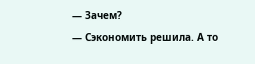— Зачем?
— Сэкономить решила. А то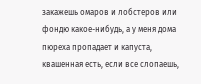закажешь омаров и лобстеров или фондю какое-нибудь, а у меня дома пюреха пропадает и капуста, квашенная есть, если все слопаешь,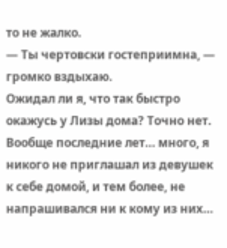то не жалко.
— Ты чертовски гостеприимна, — громко вздыхаю.
Ожидал ли я, что так быстро окажусь у Лизы дома? Точно нет. Вообще последние лет… много, я никого не приглашал из девушек к себе домой, и тем более, не напрашивался ни к кому из них…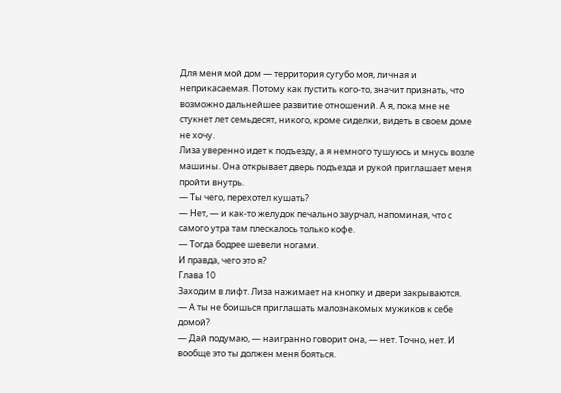Для меня мой дом — территория сугубо моя, личная и неприкасаемая. Потому как пустить кого-то, значит признать, что возможно дальнейшее развитие отношений. А я, пока мне не стукнет лет семьдесят, никого, кроме сиделки, видеть в своем доме не хочу.
Лиза уверенно идет к подъезду, а я немного тушуюсь и мнусь возле машины. Она открывает дверь подъезда и рукой приглашает меня пройти внутрь.
— Ты чего, перехотел кушать?
— Нет, — и как-то желудок печально заурчал, напоминая, что с самого утра там плескалось только кофе.
— Тогда бодрее шевели ногами.
И правда, чего это я?
Глава 10
Заходим в лифт. Лиза нажимает на кнопку и двери закрываются.
— А ты не боишься приглашать малознакомых мужиков к себе домой?
— Дай подумаю, — наигранно говорит она, — нет. Точно, нет. И вообще это ты должен меня бояться.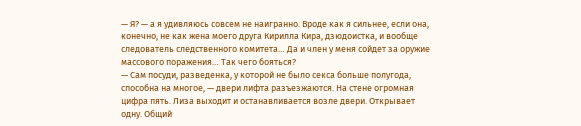— Я? — а я удивляюсь совсем не наигранно. Вроде как я сильнее, если она, конечно, не как жена моего друга Кирилла Кира, дзюдоистка, и вообще следователь следственного комитета… Да и член у меня сойдет за оружие массового поражения… Так чего бояться?
— Сам посуди, разведенка, у которой не было секса больше полугода, способна на многое, — двери лифта разъезжаются. На стене огромная цифра пять. Лиза выходит и останавливается возле двери. Открывает одну. Общий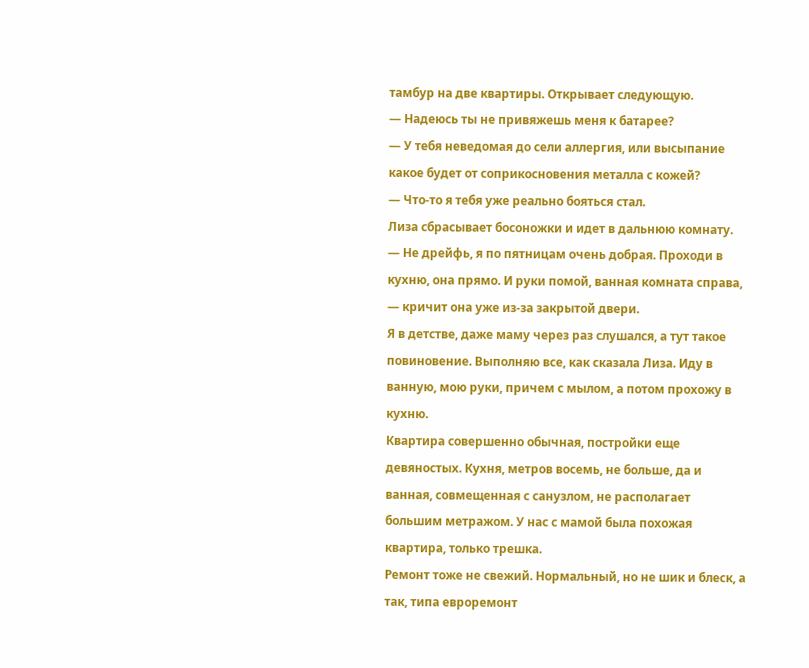тамбур на две квартиры. Открывает следующую.
— Надеюсь ты не привяжешь меня к батарее?
— У тебя неведомая до сели аллергия, или высыпание какое будет от соприкосновения металла с кожей?
— Что-то я тебя уже реально бояться стал.
Лиза сбрасывает босоножки и идет в дальнюю комнату.
— Не дрейфь, я по пятницам очень добрая. Проходи в кухню, она прямо. И руки помой, ванная комната справа, — кричит она уже из-за закрытой двери.
Я в детстве, даже маму через раз слушался, а тут такое повиновение. Выполняю все, как сказала Лиза. Иду в ванную, мою руки, причем с мылом, а потом прохожу в кухню.
Квартира совершенно обычная, постройки еще девяностых. Кухня, метров восемь, не больше, да и ванная, совмещенная с санузлом, не располагает большим метражом. У нас с мамой была похожая квартира, только трешка.
Ремонт тоже не свежий. Нормальный, но не шик и блеск, а так, типа евроремонт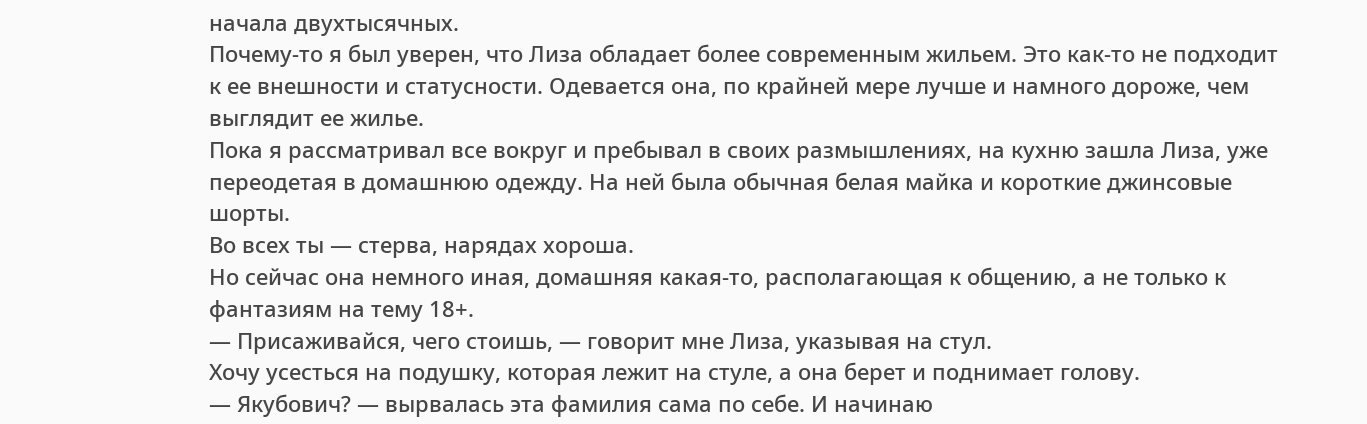начала двухтысячных.
Почему-то я был уверен, что Лиза обладает более современным жильем. Это как-то не подходит к ее внешности и статусности. Одевается она, по крайней мере лучше и намного дороже, чем выглядит ее жилье.
Пока я рассматривал все вокруг и пребывал в своих размышлениях, на кухню зашла Лиза, уже переодетая в домашнюю одежду. На ней была обычная белая майка и короткие джинсовые шорты.
Во всех ты — стерва, нарядах хороша.
Но сейчас она немного иная, домашняя какая-то, располагающая к общению, а не только к фантазиям на тему 18+.
— Присаживайся, чего стоишь, — говорит мне Лиза, указывая на стул.
Хочу усесться на подушку, которая лежит на стуле, а она берет и поднимает голову.
— Якубович? — вырвалась эта фамилия сама по себе. И начинаю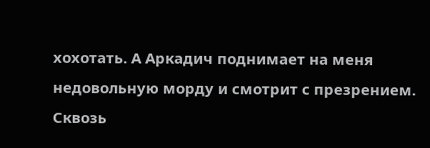хохотать. А Аркадич поднимает на меня недовольную морду и смотрит с презрением. Сквозь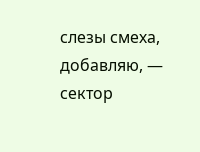слезы смеха, добавляю, — сектор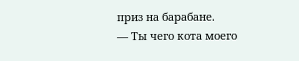приз на барабане.
— Ты чего кота моего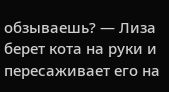обзываешь? — Лиза берет кота на руки и пересаживает его на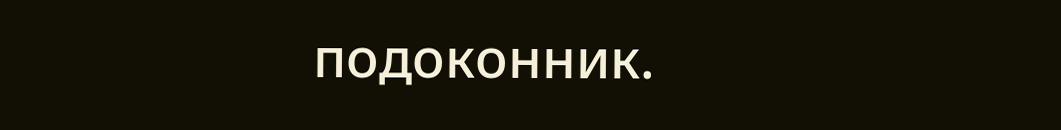подоконник.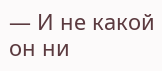— И не какой он ни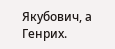Якубович, а Генрих.